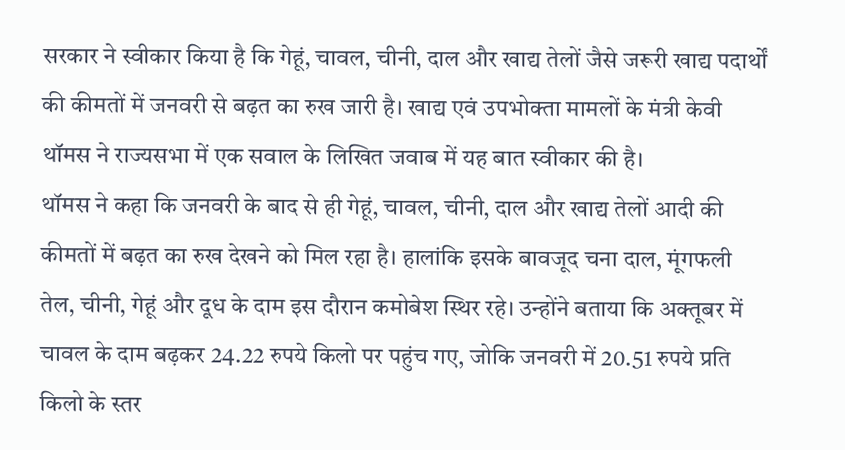सरकार ने स्वीकार किया है कि गेहूं, चावल, चीनी, दाल और खाद्य तेलों जैसे जरूरी खाद्य पदार्थों की कीमतों में जनवरी से बढ़त का रुख जारी है। खाद्य एवं उपभोक्ता मामलों के मंत्री केवी थॉमस ने राज्यसभा में एक सवाल के लिखित जवाब में यह बात स्वीकार की है।
थॉमस ने कहा कि जनवरी के बाद से ही गेहूं, चावल, चीनी, दाल और खाद्य तेलों आदी की कीमतों में बढ़त का रुख देखने को मिल रहा है। हालांकि इसके बावजूद चना दाल, मूंगफली तेल, चीनी, गेहूं और दूध के दाम इस दौरान कमोबेश स्थिर रहे। उन्होंने बताया कि अक्तूबर में चावल के दाम बढ़कर 24.22 रुपये किलो पर पहुंच गए, जोकि जनवरी में 20.51 रुपये प्रति किलो के स्तर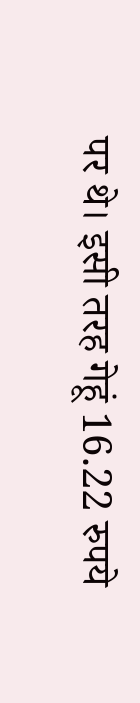पर थे। इसी तरह गेहूं 16.22 रुपये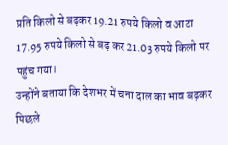प्रति किलो से बढ़कर 19.21 रुपये किलो व आटा 17.95 रुपये किलो से बढ़ कर 21.03 रुपये किलो पर पहुंच गया।
उन्होंने बताया कि देशभर में चना दाल का भाव बढ़कर पिछले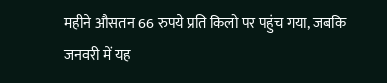महीने औसतन 66 रुपये प्रति किलो पर पहुंच गया, जबकि जनवरी में यह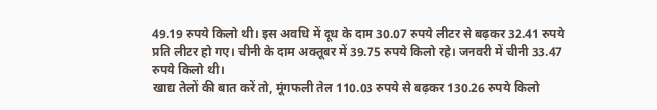49.19 रुपये किलो थी। इस अवधि में दूध के दाम 30.07 रुपये लीटर से बढ़कर 32.41 रुपये प्रति लीटर हो गए। चीनी के दाम अक्तूबर में 39.75 रुपये किलो रहे। जनवरी में चीनी 33.47 रुपये किलो थी।
खाद्य तेलों की बात करें तो, मूंगफली तेल 110.03 रुपये से बढ़कर 130.26 रुपये किलो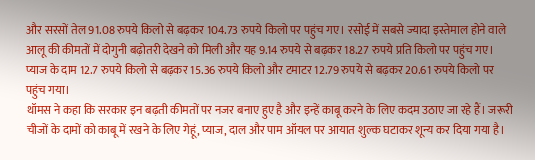और सरसों तेल 91.08 रुपये किलो से बढ़कर 104.73 रुपये किलो पर पहुंच गए। रसोई में सबसे ज्यादा इस्तेमाल होने वाले आलू की कीमतों में दोगुनी बढ़ोतरी देखने को मिली और यह 9.14 रुपये से बढ़कर 18.27 रुपये प्रति किलो पर पहुंच गए। प्याज के दाम 12.7 रुपये किलो से बढ़कर 15.36 रुपये किलो और टमाटर 12.79 रुपये से बढ़कर 20.61 रुपये किलो पर पहुंच गया।
थॉमस ने कहा कि सरकार इन बढ़ती कीमतों पर नजर बनाए हुए है और इन्हें काबू करने के लिए कदम उठाए जा रहे हैं। जरूरी चीजों के दामों को काबू में रखने के लिए गेहूं, प्याज, दाल और पाम ऑयल पर आयात शुल्क घटाकर शून्य कर दिया गया है।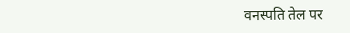वनस्पति तेल पर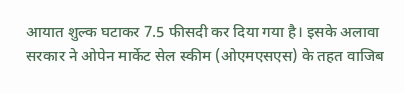आयात शुल्क घटाकर 7.5 फीसदी कर दिया गया है। इसके अलावा सरकार ने ओपेन मार्केट सेल स्कीम (ओएमएसएस) के तहत वाजिब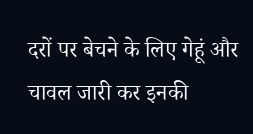दरों पर बेचने के लिए गेहूं और चावल जारी कर इनकी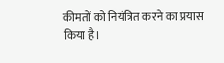कीमतों को नियंत्रित करने का प्रयास किया है।